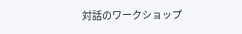対話のワークショップ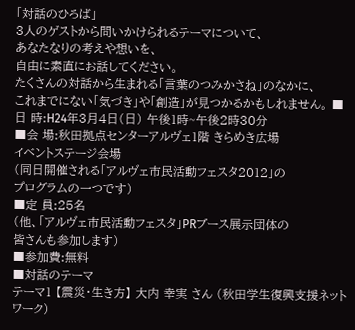「対話のひろば」
3人のゲストから問いかけられるテーマについて、
あなたなりの考えや想いを、
自由に素直にお話してください。
たくさんの対話から生まれる「言葉のつみかさね」のなかに、
これまでにない「気づき」や「創造」が見つかるかもしれません。 ■ 日 時:H24年3月4日(日) 午後1時~午後2時30分
■会 場:秋田拠点センターアルヴェ1階 きらめき広場
イベントステージ会場
(同日開催される「アルヴェ市民活動フェスタ2012」の
プログラムの一つです)
■定 員:25名
(他、「アルヴェ市民活動フェスタ」PRブース展示団体の
皆さんも参加します)
■参加費:無料
■対話のテーマ
テーマ1 【震災・生き方】 大内 幸実 さん (秋田学生復興支援ネットワーク)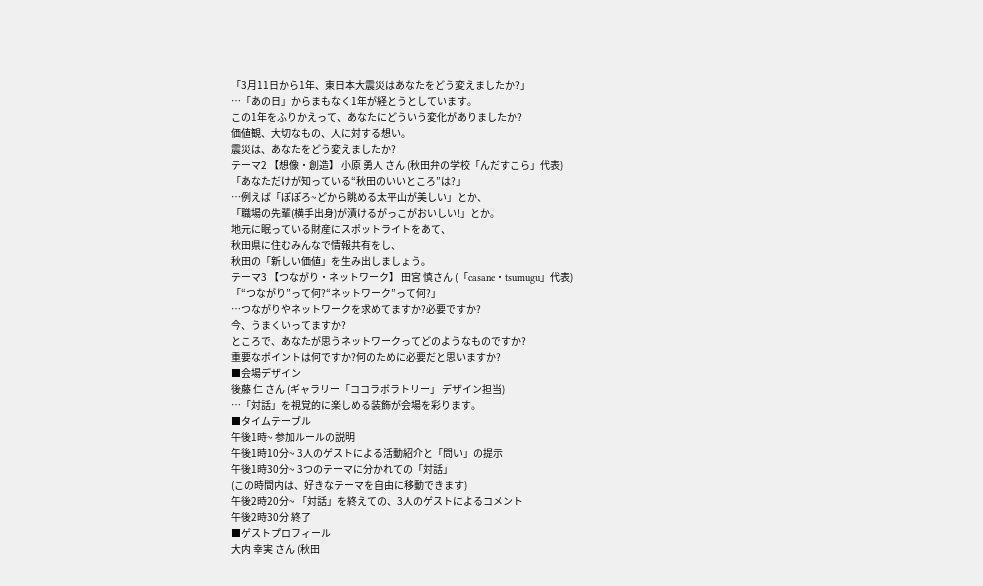「3月11日から1年、東日本大震災はあなたをどう変えましたか?」
…「あの日」からまもなく1年が経とうとしています。
この1年をふりかえって、あなたにどういう変化がありましたか?
価値観、大切なもの、人に対する想い。
震災は、あなたをどう変えましたか?
テーマ2 【想像・創造】 小原 勇人 さん (秋田弁の学校「んだすこら」代表)
「あなただけが知っている“秋田のいいところ”は?」
…例えば「ぽぽろ~どから眺める太平山が美しい」とか、
「職場の先輩(横手出身)が漬けるがっこがおいしい!」とか。
地元に眠っている財産にスポットライトをあて、
秋田県に住むみんなで情報共有をし、
秋田の「新しい価値」を生み出しましょう。
テーマ3 【つながり・ネットワーク】 田宮 慎さん (「casane・tsumugu」代表)
「“つながり”って何?“ネットワーク”って何?」
…つながりやネットワークを求めてますか?必要ですか?
今、うまくいってますか?
ところで、あなたが思うネットワークってどのようなものですか?
重要なポイントは何ですか?何のために必要だと思いますか?
■会場デザイン
後藤 仁 さん (ギャラリー「ココラボラトリー」 デザイン担当)
…「対話」を視覚的に楽しめる装飾が会場を彩ります。
■タイムテーブル
午後1時~ 参加ルールの説明
午後1時10分~ 3人のゲストによる活動紹介と「問い」の提示
午後1時30分~ 3つのテーマに分かれての「対話」
(この時間内は、好きなテーマを自由に移動できます)
午後2時20分~ 「対話」を終えての、3人のゲストによるコメント
午後2時30分 終了
■ゲストプロフィール
大内 幸実 さん (秋田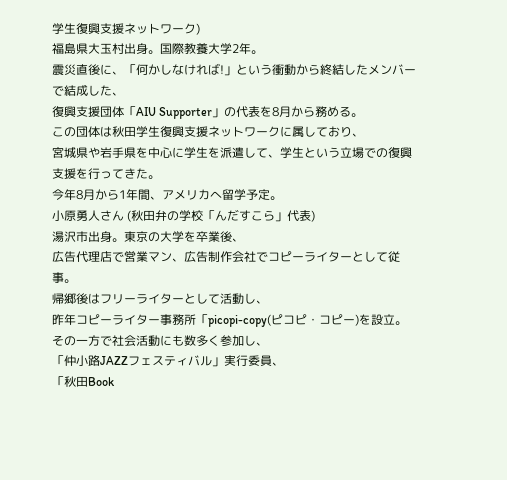学生復興支援ネットワーク)
福島県大玉村出身。国際教養大学2年。
震災直後に、「何かしなければ!」という衝動から終結したメンバーで結成した、
復興支援団体「AIU Supporter」の代表を8月から務める。
この団体は秋田学生復興支援ネットワークに属しており、
宮城県や岩手県を中心に学生を派遣して、学生という立場での復興支援を行ってきた。
今年8月から1年間、アメリカへ留学予定。
小原勇人さん (秋田弁の学校「んだすこら」代表)
湯沢市出身。東京の大学を卒業後、
広告代理店で営業マン、広告制作会社でコピーライターとして従事。
帰郷後はフリーライターとして活動し、
昨年コピーライター事務所「picopi-copy(ピコピ・コピー)を設立。
その一方で社会活動にも数多く参加し、
「仲小路JAZZフェスティバル」実行委員、
「秋田Book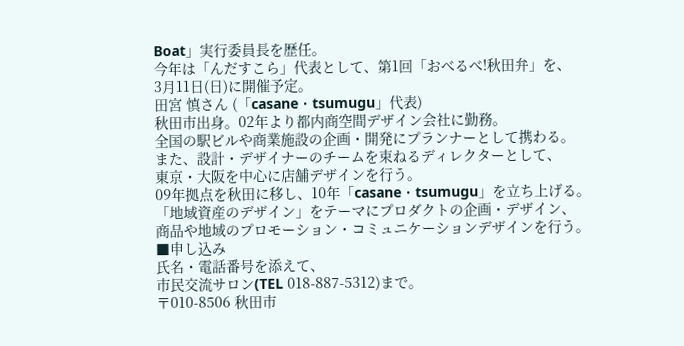Boat」実行委員長を歴任。
今年は「んだすこら」代表として、第1回「おべるべ!秋田弁」を、
3月11日(日)に開催予定。
田宮 慎さん (「casane・tsumugu」代表)
秋田市出身。02年より都内商空間デザイン会社に勤務。
全国の駅ビルや商業施設の企画・開発にプランナーとして携わる。
また、設計・デザイナーのチームを束ねるディレクターとして、
東京・大阪を中心に店舗デザインを行う。
09年拠点を秋田に移し、10年「casane・tsumugu」を立ち上げる。
「地域資産のデザイン」をテーマにプロダクトの企画・デザイン、
商品や地域のプロモーション・コミュニケーションデザインを行う。
■申し込み
氏名・電話番号を添えて、
市民交流サロン(TEL 018-887-5312)まで。
〒010-8506 秋田市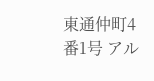東通仲町4番1号 アル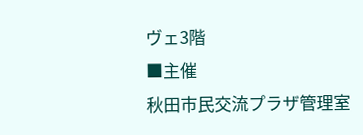ヴェ3階
■主催
秋田市民交流プラザ管理室